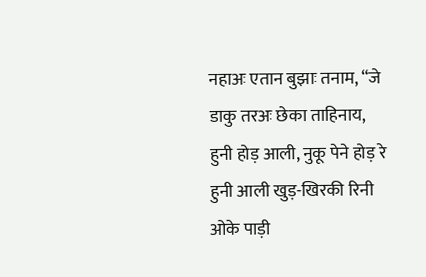नहाअः एतान बुझाः तनाम, “जे डाकु तरअः छेका ताहिनाय, हुनी होड़ आली, नुकू पेने होड़ रे हुनी आली खुड़-खिरकी रिनी ओके पाड़ी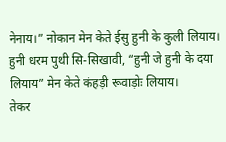नेनाय।” नोकान मेन केते ईसु हुनी के कुली लियाय।
हुनी धरम पुथी सि-सिखावी, “हुनी जे हुनी के दया लियाय” मेन केते कंहड़ी रूवाड़ोः लियाय।
तेकर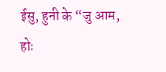ईसु, हुनी के “जु आम, होः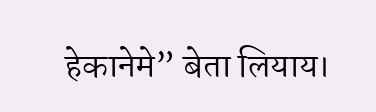हेकानेमे” बेता लियाय।